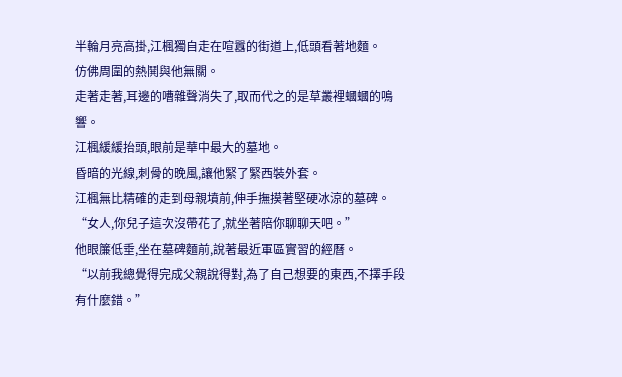半輪月亮高掛,江楓獨自走在喧囂的街道上,低頭看著地麵。
仿佛周圍的熱鬨與他無關。
走著走著,耳邊的嘈雜聲消失了,取而代之的是草叢裡蟈蟈的鳴響。
江楓緩緩抬頭,眼前是華中最大的墓地。
昏暗的光線,刺骨的晚風,讓他緊了緊西裝外套。
江楓無比精確的走到母親墳前,伸手撫摸著堅硬冰涼的墓碑。
“女人,你兒子這次沒帶花了,就坐著陪你聊聊天吧。”
他眼簾低垂,坐在墓碑麵前,說著最近軍區實習的經曆。
“以前我總覺得完成父親說得對,為了自己想要的東西,不擇手段有什麼錯。”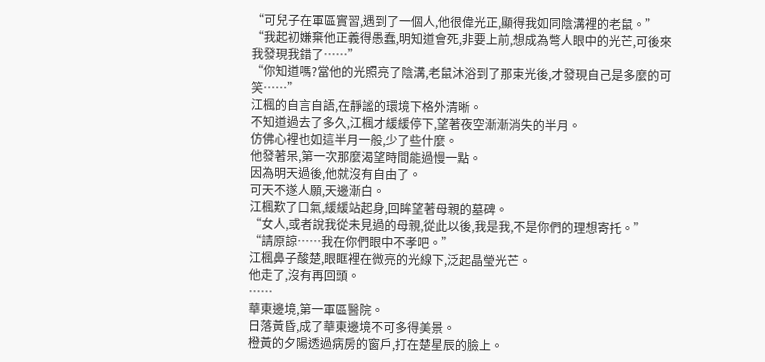“可兒子在軍區實習,遇到了一個人,他很偉光正,顯得我如同陰溝裡的老鼠。”
“我起初嫌棄他正義得愚蠢,明知道會死,非要上前,想成為彆人眼中的光芒,可後來我發現我錯了……”
“你知道嗎?當他的光照亮了陰溝,老鼠沐浴到了那束光後,才發現自己是多麼的可笑……”
江楓的自言自語,在靜謐的環境下格外清晰。
不知道過去了多久,江楓才緩緩停下,望著夜空漸漸消失的半月。
仿佛心裡也如這半月一般,少了些什麼。
他發著呆,第一次那麼渴望時間能過慢一點。
因為明天過後,他就沒有自由了。
可天不遂人願,天邊漸白。
江楓歎了口氣,緩緩站起身,回眸望著母親的墓碑。
“女人,或者說我從未見過的母親,從此以後,我是我,不是你們的理想寄托。”
“請原諒……我在你們眼中不孝吧。”
江楓鼻子酸楚,眼眶裡在微亮的光線下,泛起晶瑩光芒。
他走了,沒有再回頭。
……
華東邊境,第一軍區醫院。
日落黃昏,成了華東邊境不可多得美景。
橙黃的夕陽透過病房的窗戶,打在楚星辰的臉上。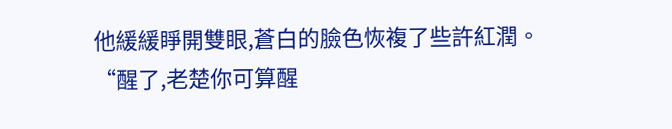他緩緩睜開雙眼,蒼白的臉色恢複了些許紅潤。
“醒了,老楚你可算醒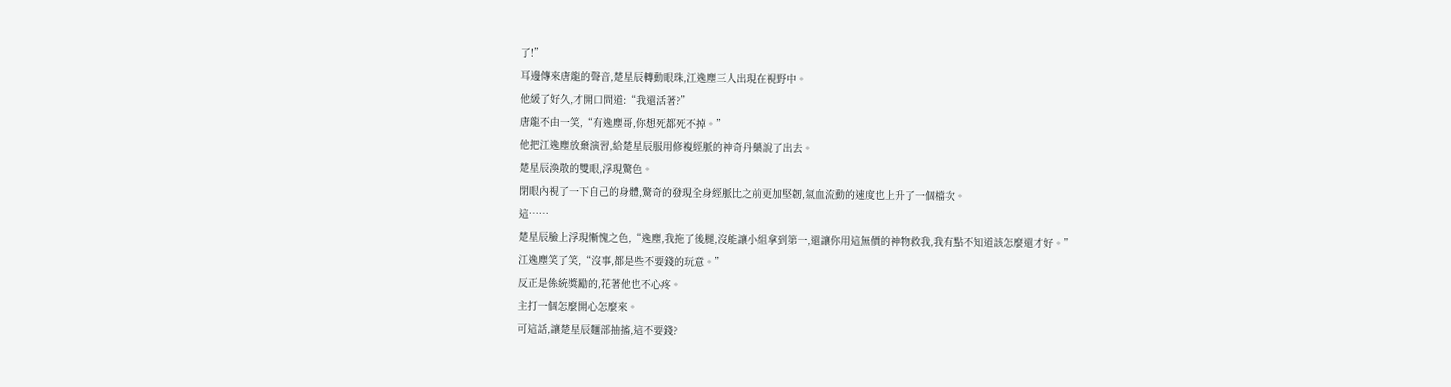了!”
耳邊傳來唐龍的聲音,楚星辰轉動眼珠,江逸塵三人出現在視野中。
他緩了好久,才開口問道:“我還活著?”
唐龍不由一笑,“有逸塵哥,你想死都死不掉。”
他把江逸塵放棄演習,給楚星辰服用修複經脈的神奇丹藥說了出去。
楚星辰渙散的雙眼,浮現驚色。
閉眼內視了一下自己的身體,驚奇的發現全身經脈比之前更加堅韌,氣血流動的速度也上升了一個檔次。
這……
楚星辰臉上浮現慚愧之色,“逸塵,我拖了後腿,沒能讓小組拿到第一,還讓你用這無價的神物救我,我有點不知道該怎麼還才好。”
江逸塵笑了笑,“沒事,都是些不要錢的玩意。”
反正是係統獎勵的,花著他也不心疼。
主打一個怎麼開心怎麼來。
可這話,讓楚星辰麵部抽搐,這不要錢?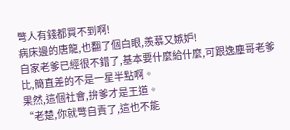彆人有錢都買不到啊!
病床邊的唐龍,也翻了個白眼,羨慕又嫉妒!
自家老爹已經很不錯了,基本要什麼給什麼,可跟逸塵哥老爹比,簡直差的不是一星半點啊。
果然,這個社會,拚爹才是王道。
“老楚,你就彆自責了,這也不能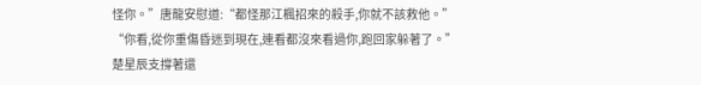怪你。”唐龍安慰道:“都怪那江楓招來的殺手,你就不該救他。”
“你看,從你重傷昏迷到現在,連看都沒來看過你,跑回家躲著了。”
楚星辰支撐著還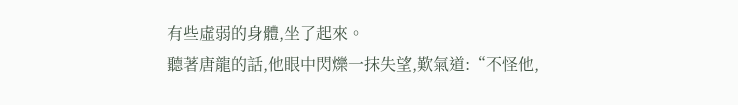有些虛弱的身體,坐了起來。
聽著唐龍的話,他眼中閃爍一抹失望,歎氣道:“不怪他,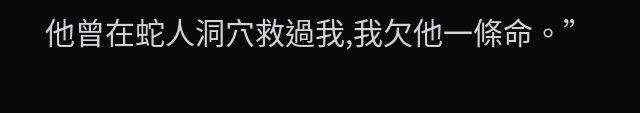他曾在蛇人洞穴救過我,我欠他一條命。”